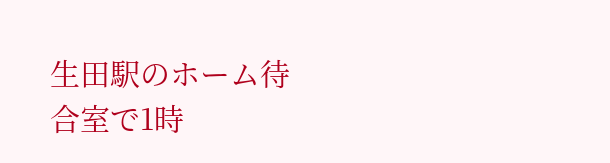生田駅のホーム待合室で1時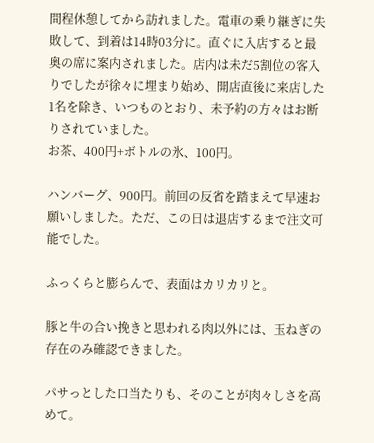間程休憩してから訪れました。電車の乗り継ぎに失敗して、到着は14時03分に。直ぐに入店すると最奥の席に案内されました。店内は未だ5割位の客入りでしたが徐々に埋まり始め、開店直後に来店した1名を除き、いつものとおり、未予約の方々はお断りされていました。
お茶、400円+ボトルの氷、100円。

ハンバーグ、900円。前回の反省を踏まえて早速お願いしました。ただ、この日は退店するまで注文可能でした。

ふっくらと膨らんで、表面はカリカリと。

豚と牛の合い挽きと思われる肉以外には、玉ねぎの存在のみ確認できました。

パサっとした口当たりも、そのことが肉々しさを高めて。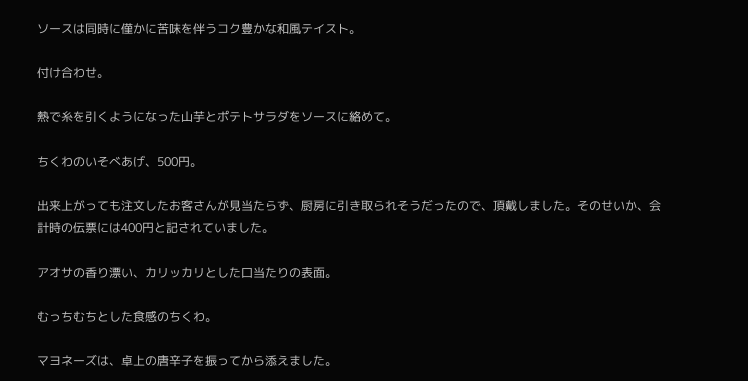ソースは同時に僅かに苦味を伴うコク豊かな和風テイスト。

付け合わせ。

熱で糸を引くようになった山芋とポテトサラダをソースに絡めて。

ちくわのいそべあげ、500円。

出来上がっても注文したお客さんが見当たらず、厨房に引き取られそうだったので、頂戴しました。そのせいか、会計時の伝票には400円と記されていました。

アオサの香り漂い、カリッカリとした口当たりの表面。

むっちむちとした食感のちくわ。

マヨネーズは、卓上の唐辛子を振ってから添えました。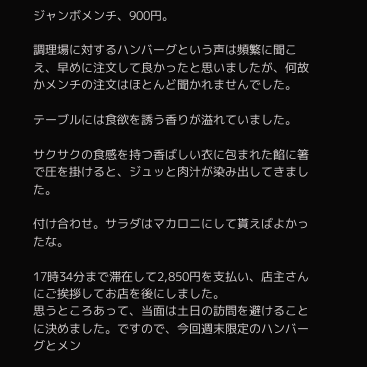ジャンボメンチ、900円。

調理場に対するハンバーグという声は頻繁に聞こえ、早めに注文して良かったと思いましたが、何故かメンチの注文はほとんど聞かれませんでした。

テーブルには食欲を誘う香りが溢れていました。

サクサクの食感を持つ香ばしい衣に包まれた餡に箸で圧を掛けると、ジュッと肉汁が染み出してきました。

付け合わせ。サラダはマカロニにして貰えばよかったな。

17時34分まで滞在して2,850円を支払い、店主さんにご挨拶してお店を後にしました。
思うところあって、当面は土日の訪問を避けることに決めました。ですので、今回週末限定のハンバーグとメン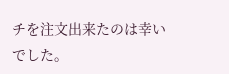チを注文出来たのは幸いでした。